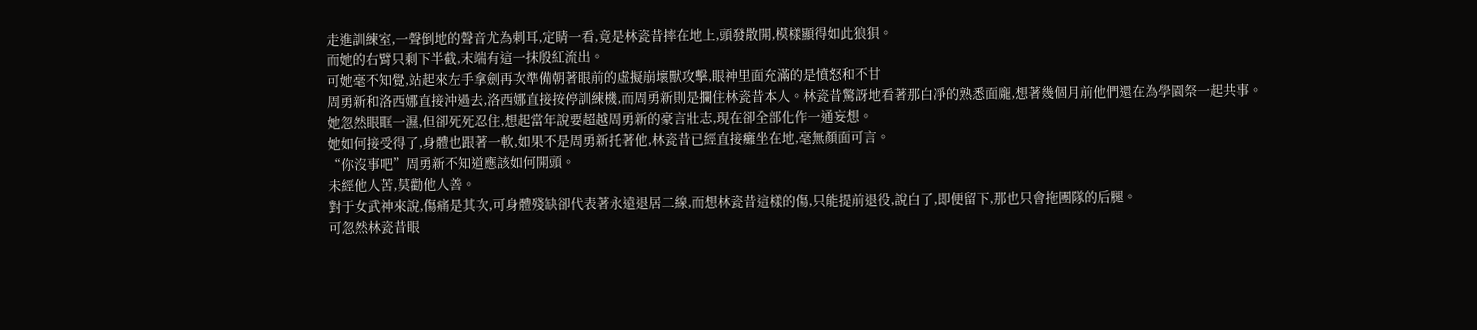走進訓練室,一聲倒地的聲音尤為刺耳,定睛一看,竟是林瓷昔摔在地上,頭發散開,模樣顯得如此狼狽。
而她的右臂只剩下半截,末端有這一抹殷紅流出。
可她毫不知覺,站起來左手拿劍再次準備朝著眼前的虛擬崩壞獸攻擊,眼神里面充滿的是憤怒和不甘
周勇新和洛西娜直接沖過去,洛西娜直接按停訓練機,而周勇新則是攔住林瓷昔本人。林瓷昔驚訝地看著那白凈的熟悉面龐,想著幾個月前他們還在為學園祭一起共事。
她忽然眼眶一濕,但卻死死忍住,想起當年說要超越周勇新的豪言壯志,現在卻全部化作一通妄想。
她如何接受得了,身體也跟著一軟,如果不是周勇新托著他,林瓷昔已經直接癱坐在地,毫無顏面可言。
“你沒事吧”周勇新不知道應該如何開頭。
未經他人苦,莫勸他人善。
對于女武神來說,傷痛是其次,可身體殘缺卻代表著永遠退居二線,而想林瓷昔這樣的傷,只能提前退役,說白了,即便留下,那也只會拖團隊的后腿。
可忽然林瓷昔眼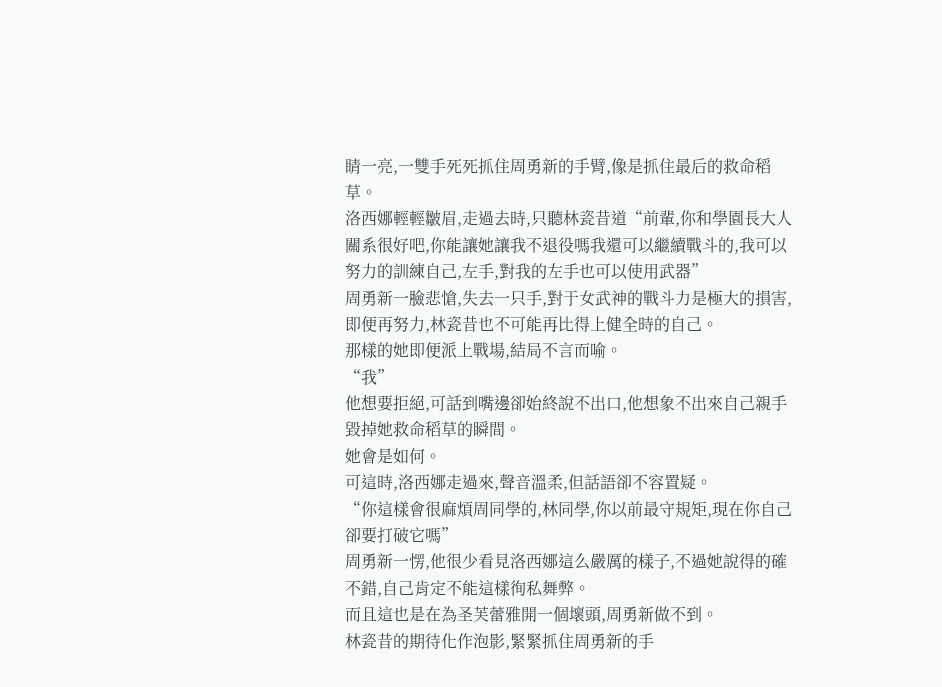睛一亮,一雙手死死抓住周勇新的手臂,像是抓住最后的救命稻草。
洛西娜輕輕皺眉,走過去時,只聽林瓷昔道“前輩,你和學園長大人關系很好吧,你能讓她讓我不退役嗎我還可以繼續戰斗的,我可以努力的訓練自己,左手,對我的左手也可以使用武器”
周勇新一臉悲愴,失去一只手,對于女武神的戰斗力是極大的損害,即便再努力,林瓷昔也不可能再比得上健全時的自己。
那樣的她即便派上戰場,結局不言而喻。
“我”
他想要拒絕,可話到嘴邊卻始終說不出口,他想象不出來自己親手毀掉她救命稻草的瞬間。
她會是如何。
可這時,洛西娜走過來,聲音溫柔,但話語卻不容置疑。
“你這樣會很麻煩周同學的,林同學,你以前最守規矩,現在你自己卻要打破它嗎”
周勇新一愣,他很少看見洛西娜這么嚴厲的樣子,不過她說得的確不錯,自己肯定不能這樣徇私舞弊。
而且這也是在為圣芙蕾雅開一個壞頭,周勇新做不到。
林瓷昔的期待化作泡影,緊緊抓住周勇新的手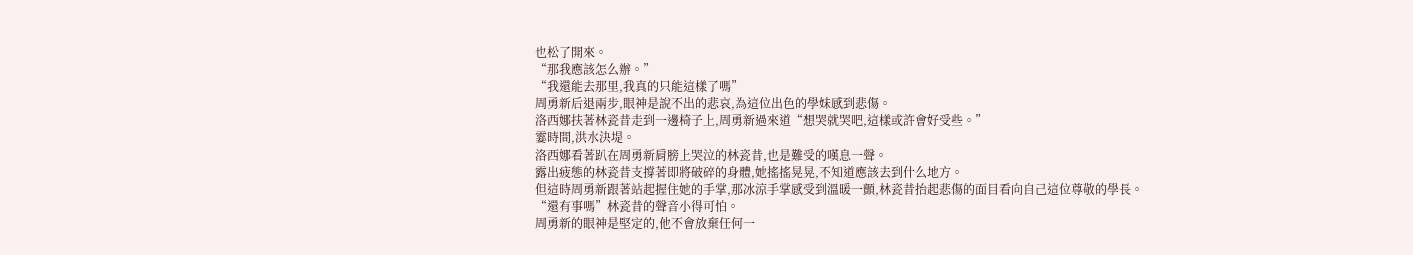也松了開來。
“那我應該怎么辦。”
“我還能去那里,我真的只能這樣了嗎”
周勇新后退兩步,眼神是說不出的悲哀,為這位出色的學妹感到悲傷。
洛西娜扶著林瓷昔走到一邊椅子上,周勇新過來道“想哭就哭吧,這樣或許會好受些。”
霎時間,洪水決堤。
洛西娜看著趴在周勇新肩膀上哭泣的林瓷昔,也是難受的嘆息一聲。
露出疲態的林瓷昔支撐著即將破碎的身體,她搖搖晃晃,不知道應該去到什么地方。
但這時周勇新跟著站起握住她的手掌,那冰涼手掌感受到溫暖一顫,林瓷昔抬起悲傷的面目看向自己這位尊敬的學長。
“還有事嗎”林瓷昔的聲音小得可怕。
周勇新的眼神是堅定的,他不會放棄任何一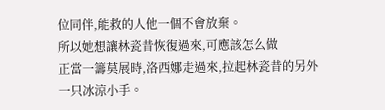位同伴,能救的人他一個不會放棄。
所以她想讓林瓷昔恢復過來,可應該怎么做
正當一籌莫展時,洛西娜走過來,拉起林瓷昔的另外一只冰涼小手。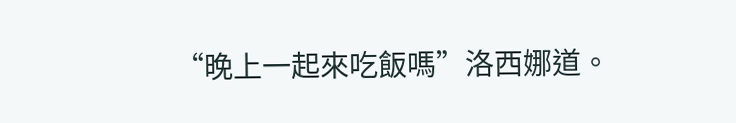“晚上一起來吃飯嗎”洛西娜道。